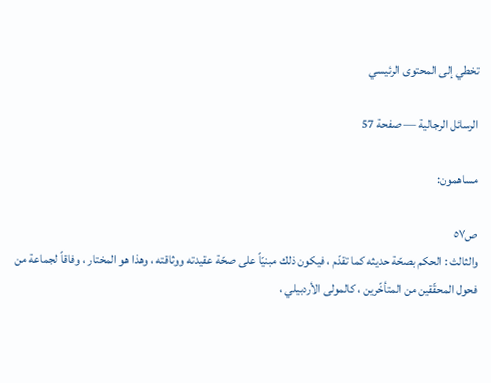تخطي إلى المحتوى الرئيسي

الرسائل الرجالية — صفحة 57

مساهمون:

ص٥٧
والثالث : الحكم بصحّة حديثه كما تقدّم ، فيكون ذلك مبنيّاً على صحّة عقيدته ووثاقته ، وهذا هو المختار ، وفاقاً لجماعة من فحول المحقّقين من المتأخّرين ، كالمولى الأردبيلي ،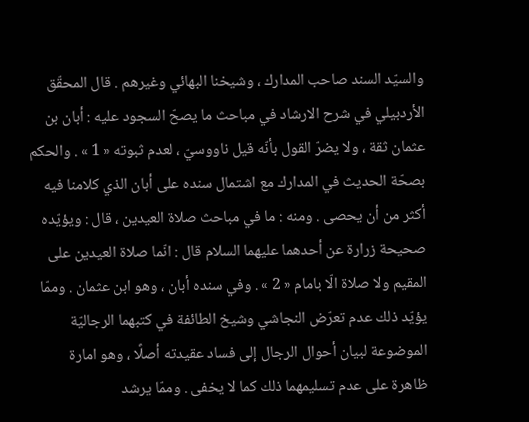والسيّد السند صاحب المدارك ، وشيخنا البهائي وغيرهم . قال المحقّق الأردبيلي في شرح الارشاد في مباحث ما يصحّ السجود عليه : أبان بن عثمان ثقة ، ولا يضرّ القول بأنّه قيل ناووسيّ ، لعدم ثبوته « 1 » . والحكم بصحّة الحديث في المدارك مع اشتمال سنده على أبان الذي كلامنا فيه أكثر من أن يحصى . ومنه : ما في مباحث صلاة العيدين ، قال : ويؤيّده صحيحة زرارة عن أحدهما عليهما السلام قال : انّما صلاة العيدين على المقيم ولا صلاة الّا بامام « 2 » . وفي سنده أبان ، وهو ابن عثمان . وممّا يؤيّد ذلك عدم تعرّض النجاشي وشيخ الطائفة في كتبهما الرجاليّة الموضوعة لبيان أحوال الرجال إلى فساد عقيدته أصلًا ، وهو امارة ظاهرة على عدم تسليمهما ذلك كما لا يخفى . وممّا يرشد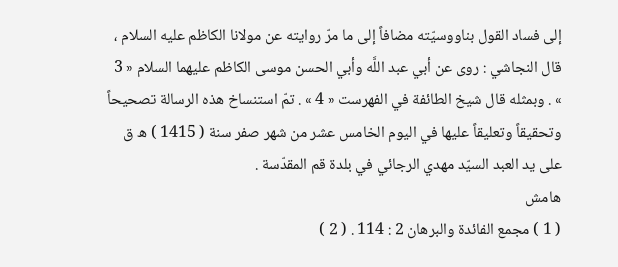إلى فساد القول بناووسيّته مضافاً إلى ما مرّ روايته عن مولانا الكاظم عليه السلام ، قال النجاشي : روى عن أبي عبد اللَّه وأبي الحسن موسى الكاظم عليهما السلام « 3 » . وبمثله قال شيخ الطائفة في الفهرست « 4 » . تمّ استنساخ هذه الرسالة تصحيحاً وتحقيقاً وتعليقاً عليها في اليوم الخامس عشر من شهر صفر سنة ( 1415 ) ه ق على يد العبد السيّد مهدي الرجائي في بلدة قم المقدّسة .
هامش
( 1 ) مجمع الفائدة والبرهان 2 : 114 . ( 2 )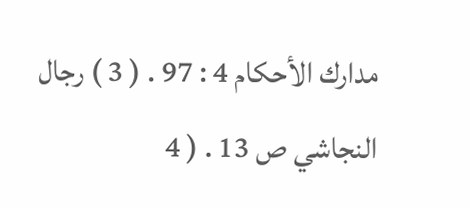مدارك الأحكام 4 : 97 . ( 3 ) رجال النجاشي ص 13 . ( 4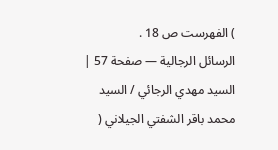) الفهرست ص 18 .
الرسائل الرجالية — صفحة 57 | السيد مهدي الرجائي / السيد محمد باقر الشفتي الجيلاني (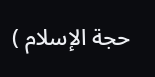حجة الإسلام )